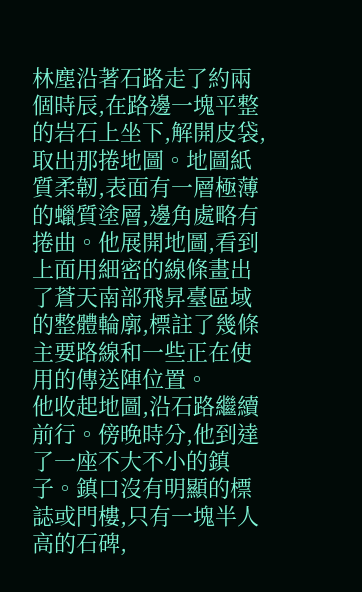林塵沿著石路走了約兩個時辰,在路邊一塊平整的岩石上坐下,解開皮袋,取出那捲地圖。地圖紙質柔韌,表面有一層極薄的蠟質塗層,邊角處略有捲曲。他展開地圖,看到上面用細密的線條畫出了蒼天南部飛昇臺區域的整體輪廓,標註了幾條主要路線和一些正在使用的傳送陣位置。
他收起地圖,沿石路繼續前行。傍晚時分,他到達了一座不大不小的鎮子。鎮口沒有明顯的標誌或門樓,只有一塊半人高的石碑,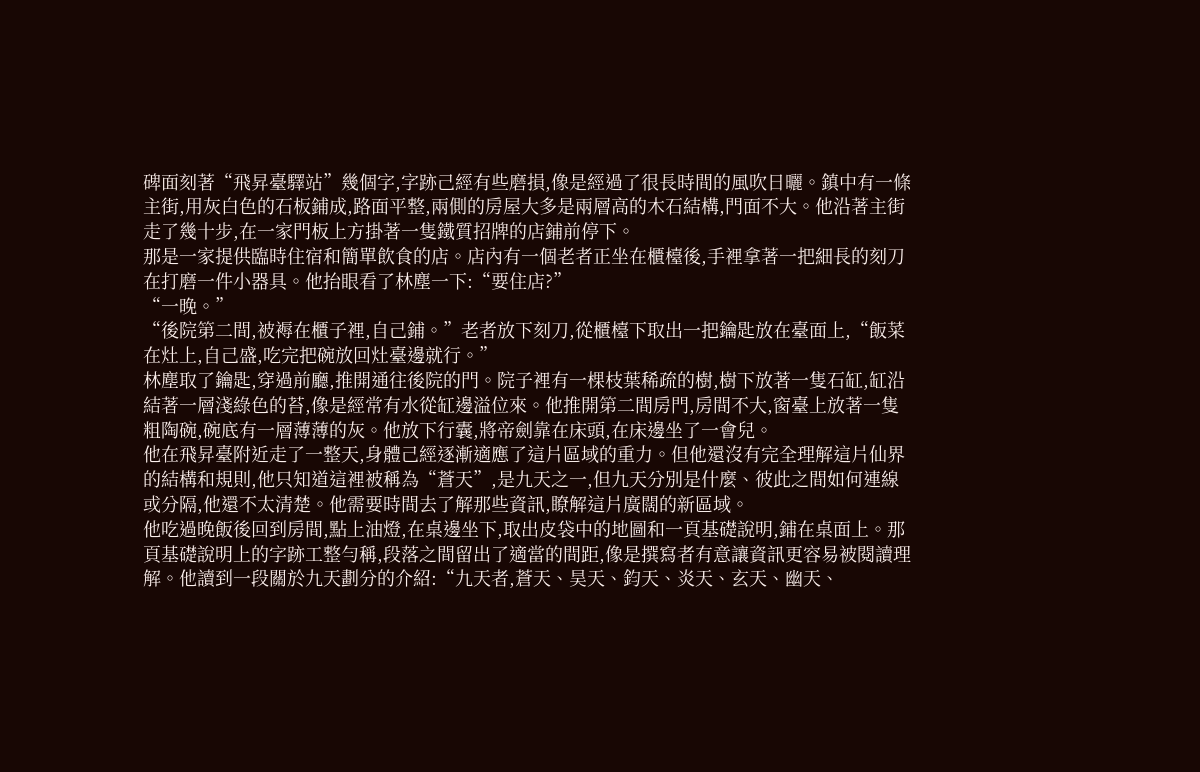碑面刻著“飛昇臺驛站”幾個字,字跡己經有些磨損,像是經過了很長時間的風吹日曬。鎮中有一條主街,用灰白色的石板鋪成,路面平整,兩側的房屋大多是兩層高的木石結構,門面不大。他沿著主街走了幾十步,在一家門板上方掛著一隻鐵質招牌的店鋪前停下。
那是一家提供臨時住宿和簡單飲食的店。店內有一個老者正坐在櫃檯後,手裡拿著一把細長的刻刀在打磨一件小器具。他抬眼看了林塵一下:“要住店?”
“一晚。”
“後院第二間,被褥在櫃子裡,自己鋪。”老者放下刻刀,從櫃檯下取出一把鑰匙放在臺面上,“飯菜在灶上,自己盛,吃完把碗放回灶臺邊就行。”
林塵取了鑰匙,穿過前廳,推開通往後院的門。院子裡有一棵枝葉稀疏的樹,樹下放著一隻石缸,缸沿結著一層淺綠色的苔,像是經常有水從缸邊溢位來。他推開第二間房門,房間不大,窗臺上放著一隻粗陶碗,碗底有一層薄薄的灰。他放下行囊,將帝劍靠在床頭,在床邊坐了一會兒。
他在飛昇臺附近走了一整天,身體己經逐漸適應了這片區域的重力。但他還沒有完全理解這片仙界的結構和規則,他只知道這裡被稱為“蒼天”,是九天之一,但九天分別是什麼、彼此之間如何連線或分隔,他還不太清楚。他需要時間去了解那些資訊,瞭解這片廣闊的新區域。
他吃過晚飯後回到房間,點上油燈,在桌邊坐下,取出皮袋中的地圖和一頁基礎說明,鋪在桌面上。那頁基礎說明上的字跡工整勻稱,段落之間留出了適當的間距,像是撰寫者有意讓資訊更容易被閱讀理解。他讀到一段關於九天劃分的介紹:“九天者,蒼天、昊天、鈞天、炎天、玄天、幽天、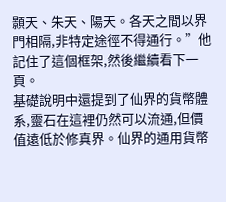顥天、朱天、陽天。各天之間以界門相隔,非特定途徑不得通行。”他記住了這個框架,然後繼續看下一頁。
基礎說明中還提到了仙界的貨幣體系,靈石在這裡仍然可以流通,但價值遠低於修真界。仙界的通用貨幣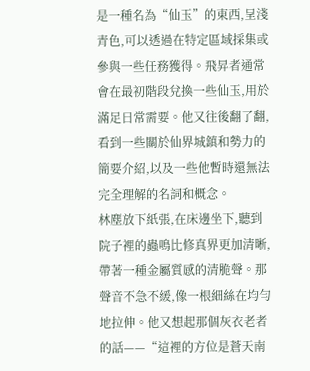是一種名為“仙玉”的東西,呈淺青色,可以透過在特定區域採集或參與一些任務獲得。飛昇者通常會在最初階段兌換一些仙玉,用於滿足日常需要。他又往後翻了翻,看到一些關於仙界城鎮和勢力的簡要介紹,以及一些他暫時還無法完全理解的名詞和概念。
林塵放下紙張,在床邊坐下,聽到院子裡的蟲鳴比修真界更加清晰,帶著一種金屬質感的清脆聲。那聲音不急不緩,像一根細絲在均勻地拉伸。他又想起那個灰衣老者的話——“這裡的方位是蒼天南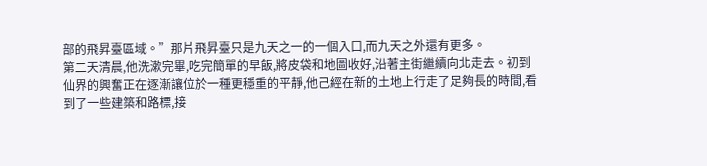部的飛昇臺區域。”那片飛昇臺只是九天之一的一個入口,而九天之外還有更多。
第二天清晨,他洗漱完畢,吃完簡單的早飯,將皮袋和地圖收好,沿著主街繼續向北走去。初到仙界的興奮正在逐漸讓位於一種更穩重的平靜,他己經在新的土地上行走了足夠長的時間,看到了一些建築和路標,接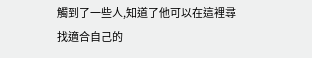觸到了一些人,知道了他可以在這裡尋找適合自己的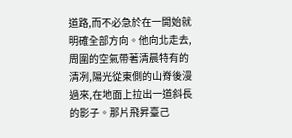道路,而不必急於在一開始就明確全部方向。他向北走去,周圍的空氣帶著清晨特有的清冽,陽光從東側的山脊後漫過來,在地面上拉出一道斜長的影子。那片飛昇臺己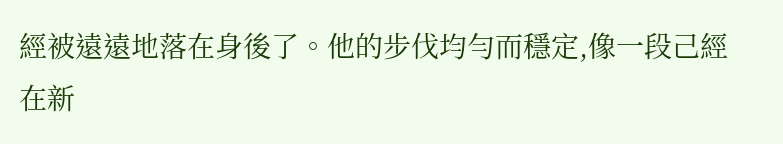經被遠遠地落在身後了。他的步伐均勻而穩定,像一段己經在新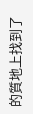的質地上找到了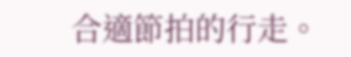合適節拍的行走。